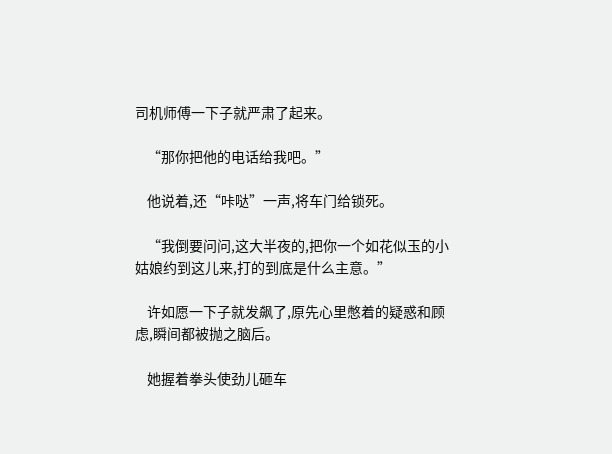司机师傅一下子就严肃了起来。

    “那你把他的电话给我吧。”

    他说着,还“咔哒”一声,将车门给锁死。

    “我倒要问问,这大半夜的,把你一个如花似玉的小姑娘约到这儿来,打的到底是什么主意。”

    许如愿一下子就发飙了,原先心里憋着的疑惑和顾虑,瞬间都被抛之脑后。

    她握着拳头使劲儿砸车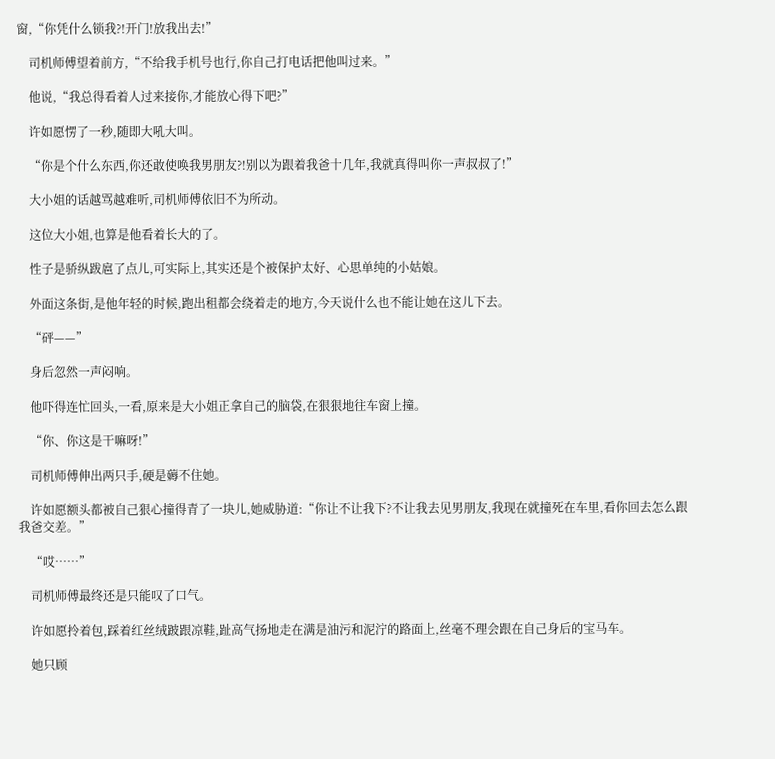窗,“你凭什么锁我?!开门!放我出去!”

    司机师傅望着前方,“不给我手机号也行,你自己打电话把他叫过来。”

    他说,“我总得看着人过来接你,才能放心得下吧?”

    许如愿愣了一秒,随即大吼大叫。

    “你是个什么东西,你还敢使唤我男朋友?!别以为跟着我爸十几年,我就真得叫你一声叔叔了!”

    大小姐的话越骂越难听,司机师傅依旧不为所动。

    这位大小姐,也算是他看着长大的了。

    性子是骄纵跋扈了点儿,可实际上,其实还是个被保护太好、心思单纯的小姑娘。

    外面这条街,是他年轻的时候,跑出租都会绕着走的地方,今天说什么也不能让她在这儿下去。

    “砰——”

    身后忽然一声闷响。

    他吓得连忙回头,一看,原来是大小姐正拿自己的脑袋,在狠狠地往车窗上撞。

    “你、你这是干嘛呀!”

    司机师傅伸出两只手,硬是薅不住她。

    许如愿额头都被自己狠心撞得青了一块儿,她威胁道:“你让不让我下?不让我去见男朋友,我现在就撞死在车里,看你回去怎么跟我爸交差。”

    “哎……”

    司机师傅最终还是只能叹了口气。

    许如愿拎着包,踩着红丝绒跛跟凉鞋,趾高气扬地走在满是油污和泥泞的路面上,丝毫不理会跟在自己身后的宝马车。

    她只顾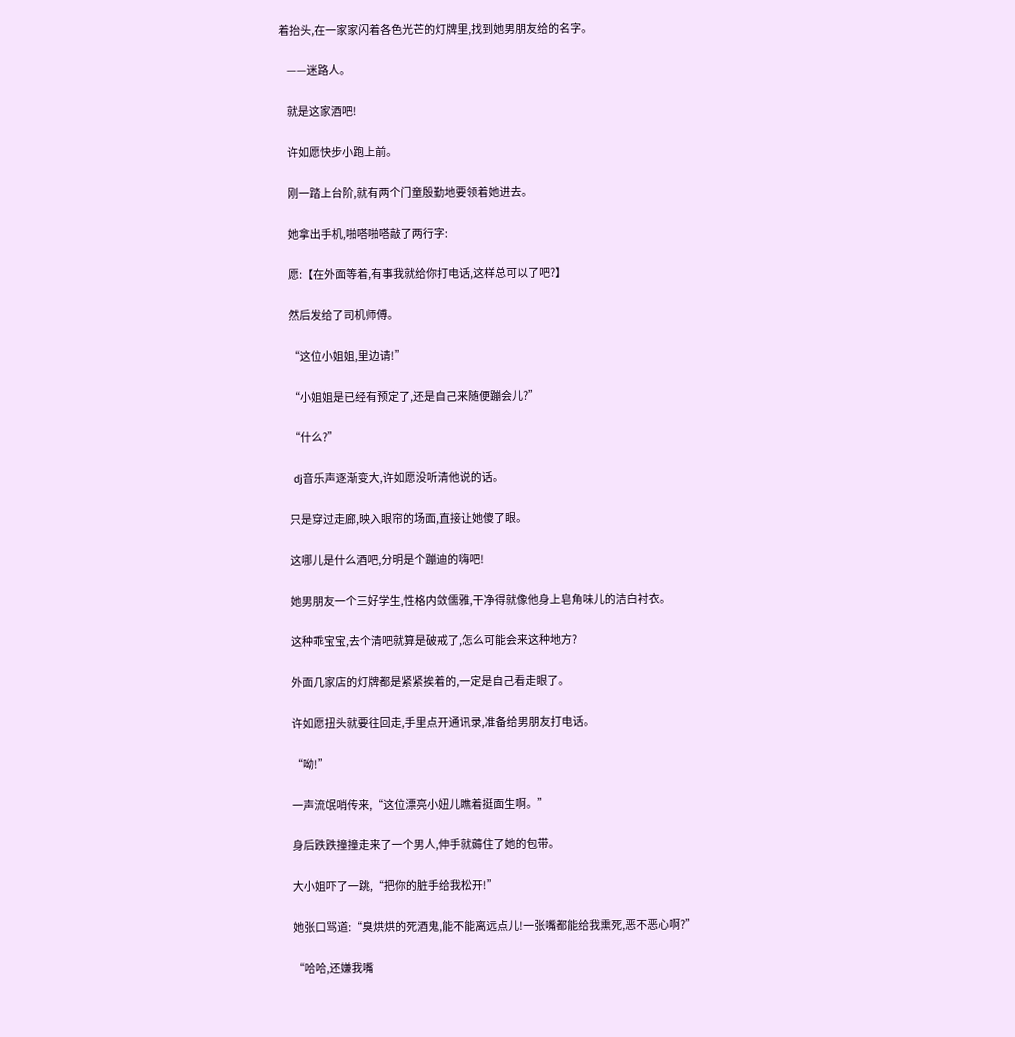着抬头,在一家家闪着各色光芒的灯牌里,找到她男朋友给的名字。

    ——迷路人。

    就是这家酒吧!

    许如愿快步小跑上前。

    刚一踏上台阶,就有两个门童殷勤地要领着她进去。

    她拿出手机,啪嗒啪嗒敲了两行字:

    愿:【在外面等着,有事我就给你打电话,这样总可以了吧?】

    然后发给了司机师傅。

    “这位小姐姐,里边请!”

    “小姐姐是已经有预定了,还是自己来随便蹦会儿?”

    “什么?”

    dj音乐声逐渐变大,许如愿没听清他说的话。

    只是穿过走廊,映入眼帘的场面,直接让她傻了眼。

    这哪儿是什么酒吧,分明是个蹦迪的嗨吧!

    她男朋友一个三好学生,性格内敛儒雅,干净得就像他身上皂角味儿的洁白衬衣。

    这种乖宝宝,去个清吧就算是破戒了,怎么可能会来这种地方?

    外面几家店的灯牌都是紧紧挨着的,一定是自己看走眼了。

    许如愿扭头就要往回走,手里点开通讯录,准备给男朋友打电话。

    “呦!”

    一声流氓哨传来,“这位漂亮小妞儿瞧着挺面生啊。”

    身后跌跌撞撞走来了一个男人,伸手就薅住了她的包带。

    大小姐吓了一跳,“把你的脏手给我松开!”

    她张口骂道:“臭烘烘的死酒鬼,能不能离远点儿!一张嘴都能给我熏死,恶不恶心啊?”

    “哈哈,还嫌我嘴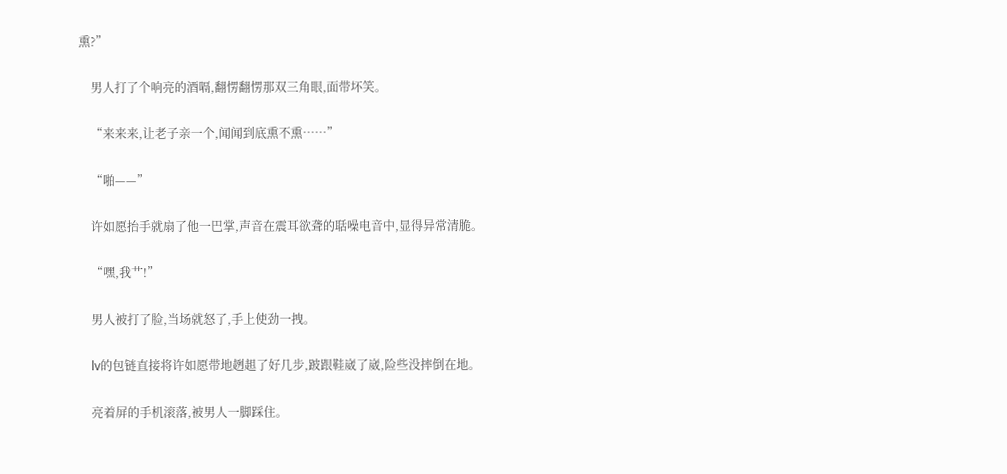熏?”

    男人打了个响亮的酒嗝,翻愣翻愣那双三角眼,面带坏笑。

    “来来来,让老子亲一个,闻闻到底熏不熏……”

    “啪——”

    许如愿抬手就扇了他一巴掌,声音在震耳欲聋的聒噪电音中,显得异常清脆。

    “嘿,我艹!”

    男人被打了脸,当场就怒了,手上使劲一拽。

    lv的包链直接将许如愿带地趔趄了好几步,跛跟鞋崴了崴,险些没摔倒在地。

    亮着屏的手机滚落,被男人一脚踩住。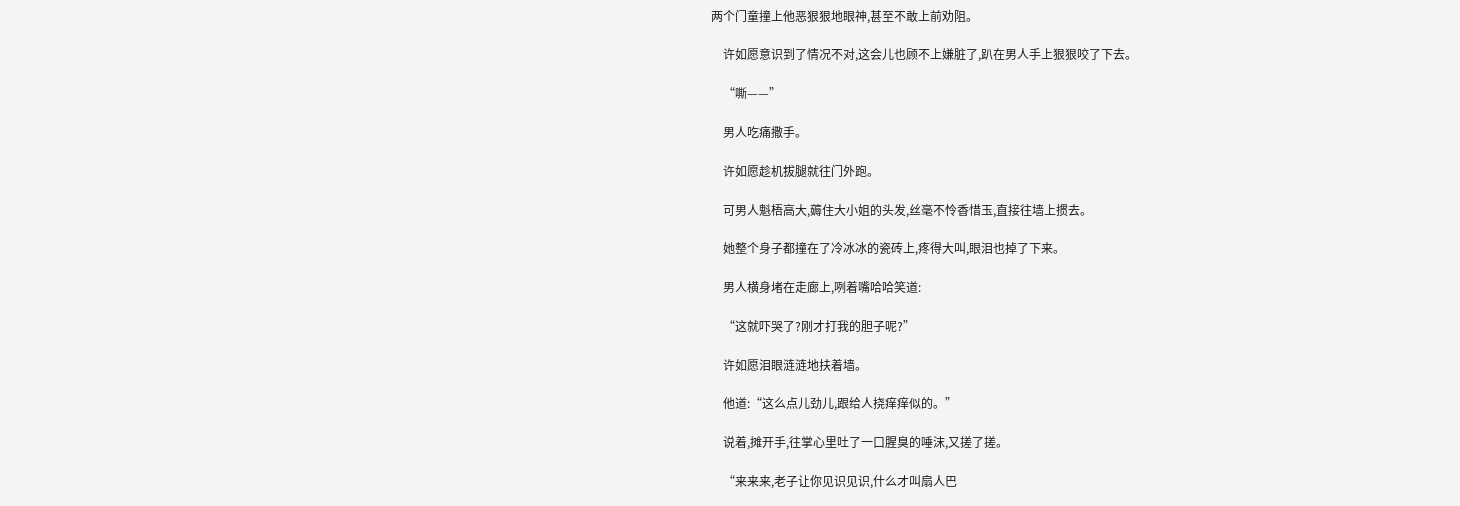两个门童撞上他恶狠狠地眼神,甚至不敢上前劝阻。

    许如愿意识到了情况不对,这会儿也顾不上嫌脏了,趴在男人手上狠狠咬了下去。

    “嘶——”

    男人吃痛撒手。

    许如愿趁机拔腿就往门外跑。

    可男人魁梧高大,薅住大小姐的头发,丝毫不怜香惜玉,直接往墙上掼去。

    她整个身子都撞在了冷冰冰的瓷砖上,疼得大叫,眼泪也掉了下来。

    男人横身堵在走廊上,咧着嘴哈哈笑道:

    “这就吓哭了?刚才打我的胆子呢?”

    许如愿泪眼涟涟地扶着墙。

    他道:“这么点儿劲儿,跟给人挠痒痒似的。”

    说着,摊开手,往掌心里吐了一口腥臭的唾沫,又搓了搓。

    “来来来,老子让你见识见识,什么才叫扇人巴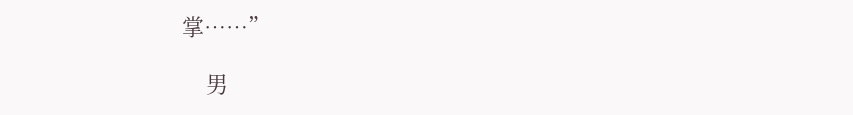掌……”

    男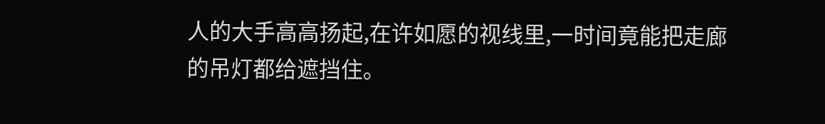人的大手高高扬起,在许如愿的视线里,一时间竟能把走廊的吊灯都给遮挡住。